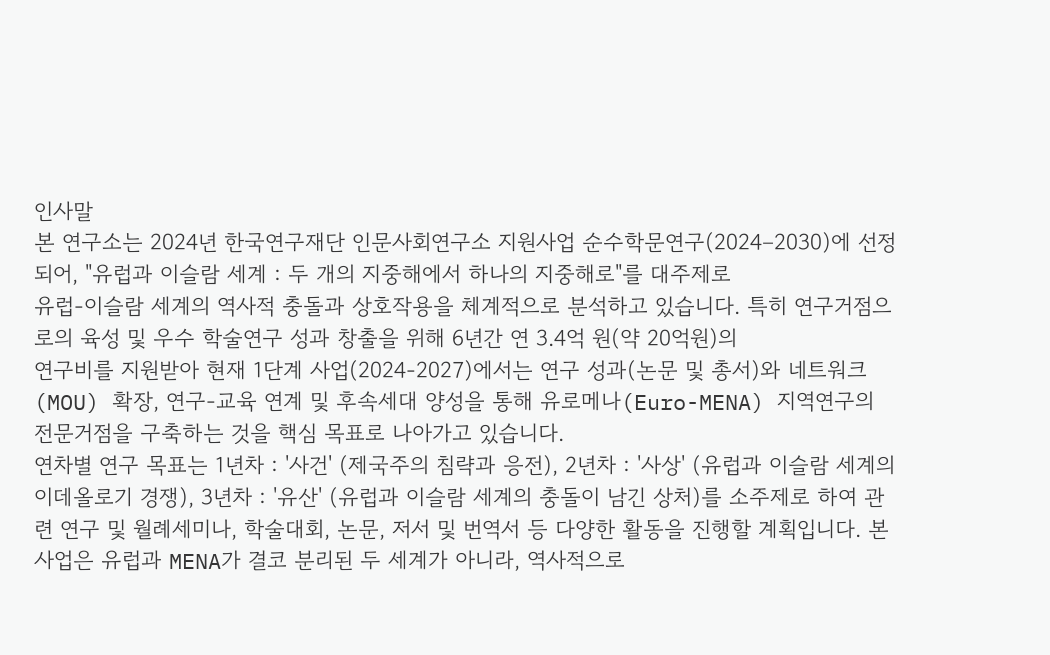인사말
본 연구소는 2024년 한국연구재단 인문사회연구소 지원사업 순수학문연구(2024–2030)에 선정되어, "유럽과 이슬람 세계 : 두 개의 지중해에서 하나의 지중해로"를 대주제로
유럽-이슬람 세계의 역사적 충돌과 상호작용을 체계적으로 분석하고 있습니다. 특히 연구거점으로의 육성 및 우수 학술연구 성과 창출을 위해 6년간 연 3.4억 원(약 20억원)의
연구비를 지원받아 현재 1단계 사업(2024-2027)에서는 연구 성과(논문 및 총서)와 네트워크(MOU) 확장, 연구-교육 연계 및 후속세대 양성을 통해 유로메나(Euro-MENA) 지역연구의 전문거점을 구축하는 것을 핵심 목표로 나아가고 있습니다.
연차별 연구 목표는 1년차 : '사건' (제국주의 침략과 응전), 2년차 : '사상' (유럽과 이슬람 세계의 이데올로기 경쟁), 3년차 : '유산' (유럽과 이슬람 세계의 충돌이 남긴 상처)를 소주제로 하여 관련 연구 및 월례세미나, 학술대회, 논문, 저서 및 번역서 등 다양한 활동을 진행할 계획입니다. 본 사업은 유럽과 MENA가 결코 분리된 두 세계가 아니라, 역사적으로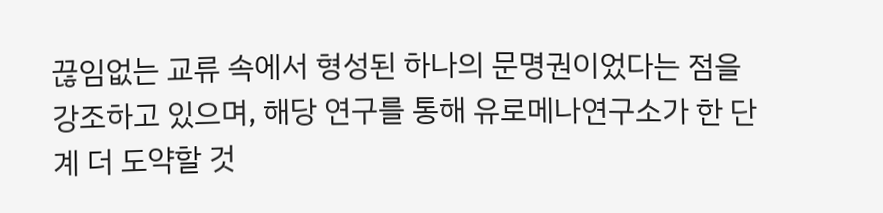끊임없는 교류 속에서 형성된 하나의 문명권이었다는 점을 강조하고 있으며, 해당 연구를 통해 유로메나연구소가 한 단계 더 도약할 것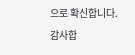으로 확신합니다.
감사합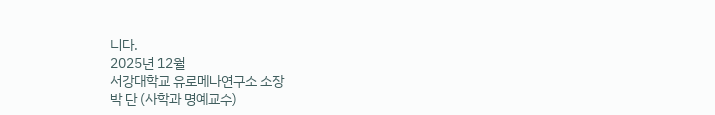니다.
2025년 12월
서강대학교 유로메나연구소 소장
박 단 (사학과 명예교수)